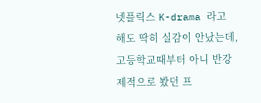넷플릭스 K-drama 라고 해도 딱히 실감이 안났는데,
고등학교때부터 아니 반강제적으로 봤던 프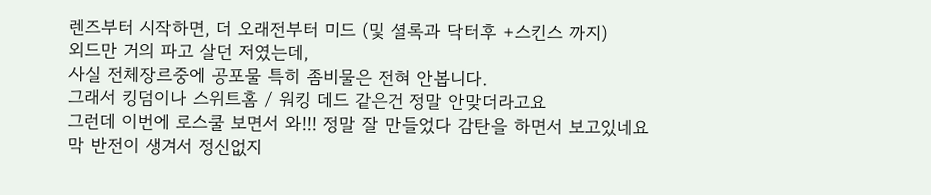렌즈부터 시작하면, 더 오래전부터 미드 (및 셜록과 닥터후 +스킨스 까지)
외드만 거의 파고 살던 저였는데,
사실 전체장르중에 공포물 특히 좀비물은 전혀 안봅니다.
그래서 킹덤이나 스위트홈 / 워킹 데드 같은건 정말 안맞더라고요
그런데 이번에 로스쿨 보면서 와!!! 정말 잘 만들었다 감탄을 하면서 보고있네요
막 반전이 생겨서 정신없지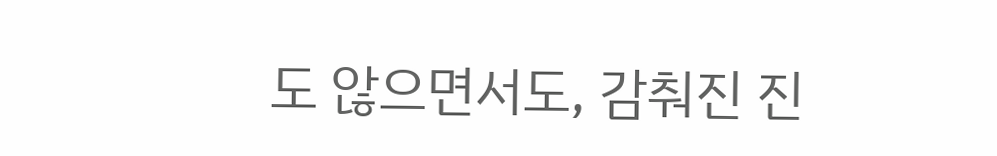도 않으면서도, 감춰진 진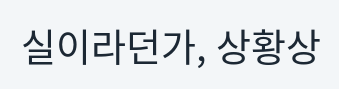실이라던가, 상황상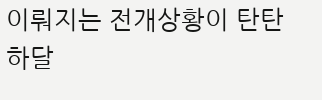이뤄지는 전개상황이 탄탄하달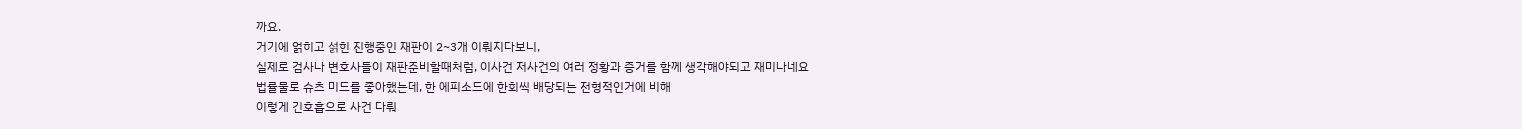까요.
거기에 얽히고 섥힌 진행중인 재판이 2~3개 이뤄지다보니,
실제로 검사나 변호사들이 재판준비할때처럼, 이사건 저사건의 여러 정황과 증거를 함께 생각해야되고 재미나네요
법률물로 슈츠 미드를 좋아했는데, 한 에피소드에 한회씩 배당되는 전형적인거에 비해
이렇게 긴호흡으로 사건 다뤄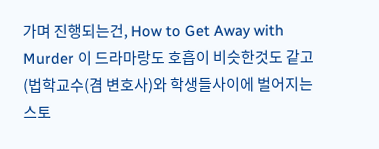가며 진행되는건, How to Get Away with Murder 이 드라마랑도 호흡이 비슷한것도 같고
(법학교수(겸 변호사)와 학생들사이에 벌어지는 스토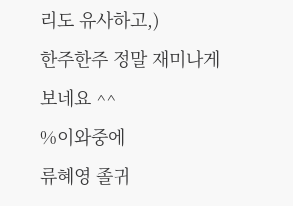리도 유사하고,)
한주한주 정말 재미나게보네요 ^^
%이와중에
류혜영 졸귀